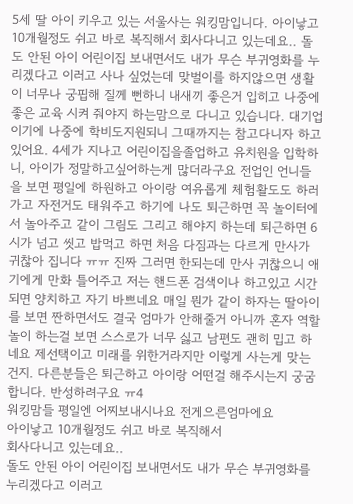5세 딸 아이 키우고 있는 서울사는 워킹맘입니다. 아이낳고 10개월정도 쉬고 바로 복직해서 회사다니고 있는데요.. 돌도 안된 아이 어린이집 보내면서도 내가 무슨 부귀영화를 누리겠다고 이러고 사나 싶었는데 맞벌이를 하지않으면 생활이 너무나 궁핍해 질께 뻔하니 내새끼 좋은거 입히고 나중에 좋은 교육 시켜 줘야지 하는맘으로 다니고 있습니다. 대기업이기에 나중에 학비도지원되니 그때까지는 참고다니자 하고있어요. 4세가 지나고 어린이집을졸업하고 유치원을 입학하니, 아이가 정말하고싶어하는게 많더라구요 전업인 언니들을 보면 평일에 하원하고 아이랑 여유롭게 체험활도도 하러가고 자전거도 태워주고 하기에 나도 퇴근하면 꼭 놀이터에서 놀아주고 같이 그림도 그리고 해야지 하는데 퇴근하면 6시가 넘고 씻고 밥먹고 하면 처음 다짐과는 다르게 만사가 귀찮아 집니다 ㅠㅠ 진짜 그러면 한되는데 만사 귀찮으니 애기에게 만화 틀어주고 저는 핸드폰 검색이나 하고있고 시간되면 양치하고 자기 바쁘네요 매일 뭔가 같이 하자는 딸아이를 보면 짠하면서도 결국 엄마가 안해줄거 아니까 혼자 역할 놀이 하는걸 보면 스스로가 너무 싫고 남편도 괜히 밉고 하네요 제선택이고 미래를 위한거라지만 이렇게 사는게 맞는건지. 다른분들은 퇴근하고 아이랑 어떤걸 해주시는지 궁굼합니다. 반성하려구요 ㅠ4
워킹맘들 평일엔 어찌보내시나요 전게으른엄마에요
아이낳고 10개월정도 쉬고 바로 복직해서
회사다니고 있는데요..
돌도 안된 아이 어린이집 보내면서도 내가 무슨 부귀영화를 누리겠다고 이러고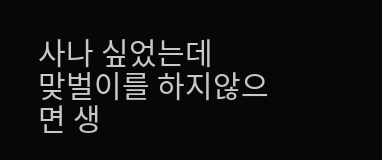사나 싶었는데
맞벌이를 하지않으면 생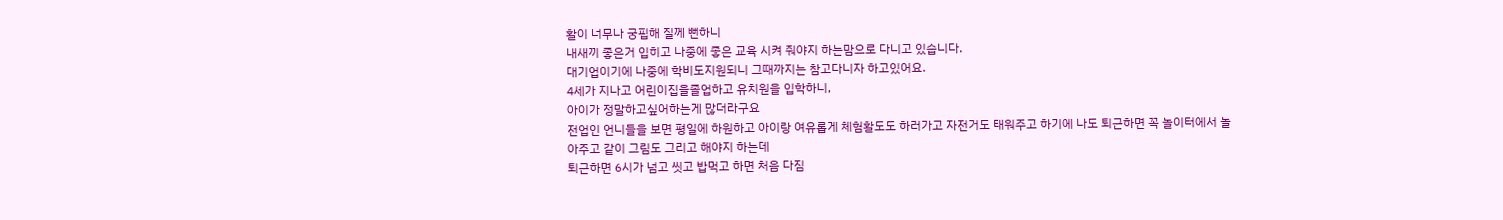활이 너무나 궁핍해 질께 뻔하니
내새끼 좋은거 입히고 나중에 좋은 교육 시켜 줘야지 하는맘으로 다니고 있습니다.
대기업이기에 나중에 학비도지원되니 그때까지는 참고다니자 하고있어요.
4세가 지나고 어린이집을졸업하고 유치원을 입학하니,
아이가 정말하고싶어하는게 많더라구요
전업인 언니들을 보면 평일에 하원하고 아이랑 여유롭게 체험활도도 하러가고 자전거도 태워주고 하기에 나도 퇴근하면 꼭 놀이터에서 놀아주고 같이 그림도 그리고 해야지 하는데
퇴근하면 6시가 넘고 씻고 밥먹고 하면 처음 다짐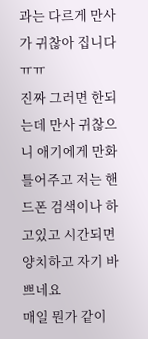과는 다르게 만사가 귀찮아 집니다 ㅠㅠ
진짜 그러면 한되는데 만사 귀찮으니 애기에게 만화 틀어주고 저는 핸드폰 검색이나 하고있고 시간되면 양치하고 자기 바쁘네요
매일 뭔가 같이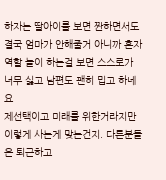하자는 딸아이를 보면 짠하면서도 결국 엄마가 안해줄거 아니까 혼자 역할 놀이 하는걸 보면 스스로가 너무 싫고 남편도 괜히 밉고 하네요
제선택이고 미래를 위한거라지만 이렇게 사는게 맞는건지. 다른분들은 퇴근하고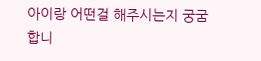아이랑 어떤걸 해주시는지 궁굼합니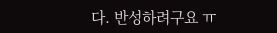다. 반성하려구요 ㅠ